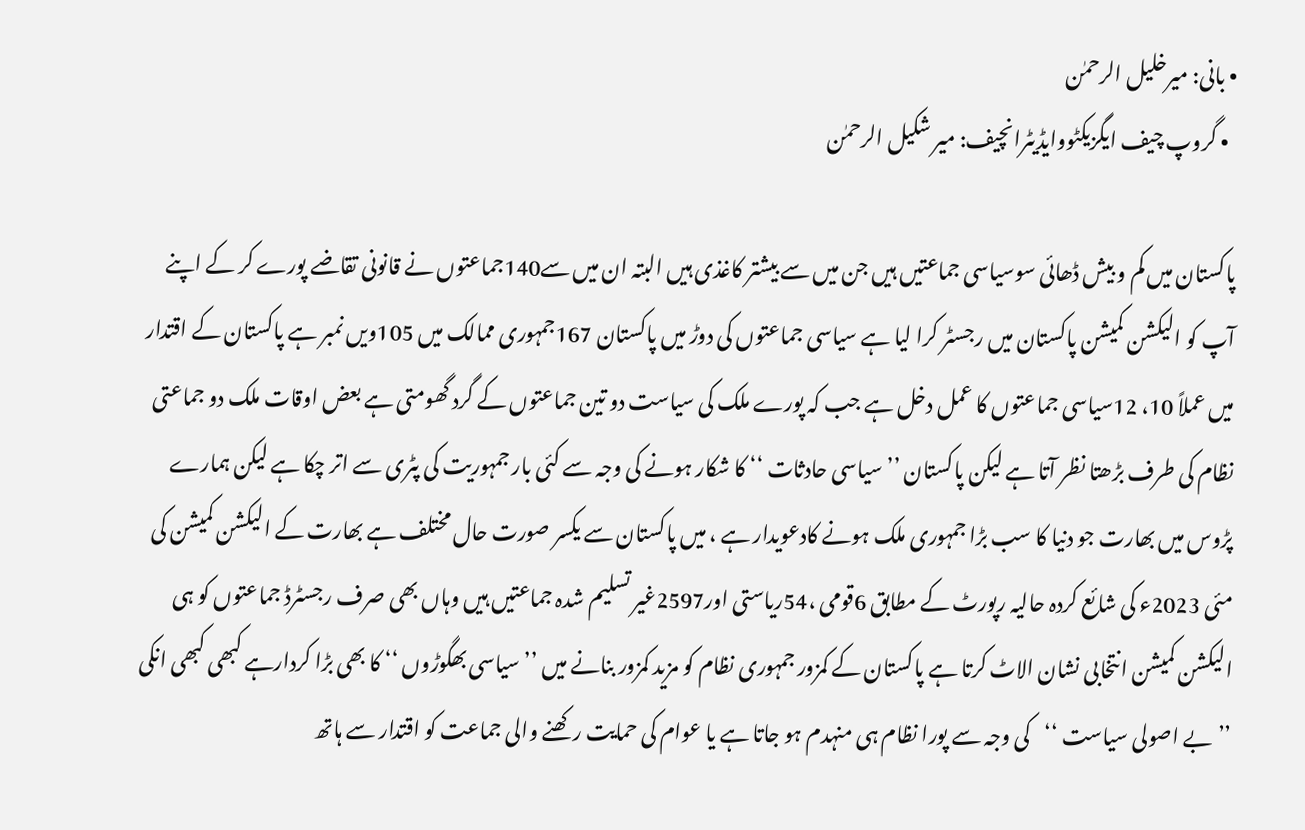• بانی: میرخلیل الرحمٰن
  • گروپ چیف ایگزیکٹووایڈیٹرانچیف: میر شکیل الرحمٰن

پاکستان میں کم و بیش ڈھائی سوسیاسی جماعتیں ہیں جن میں سے بیشتر کاغذی ہیں البتہ ان میں سے140جماعتوں نے قانونی تقاضے پورے کر کے اپنے آپ کو الیکشن کمیشن پاکستان میں رجسٹر کرا لیا ہے سیاسی جماعتوں کی دوڑ میں پاکستان 167جمہوری ممالک میں 105ویں نمبر ہے پاکستان کے اقتدار میں عملاً 10، 12سیاسی جماعتوں کا عمل دخل ہے جب کہ پورے ملک کی سیاست دو تین جماعتوں کے گرد گھومتی ہے بعض اوقات ملک دو جماعتی نظام کی طرف بڑھتا نظر آتا ہے لیکن پاکستان ’’سیاسی حادثات ‘‘ کا شکار ہونے کی وجہ سے کئی بار جمہوریت کی پٹری سے اتر چکا ہے لیکن ہمارے پڑوس میں بھارت جو دنیا کا سب بڑا جمہوری ملک ہونے کادعویدار ہے ، میں پاکستان سے یکسر صورت حال مختلف ہے بھارت کے الیکشن کمیشن کی مئی 2023ء کی شائع کردہ حالیہ رپورٹ کے مطابق 6قومی ،54ریاستی اور2597غیر تسلیم شدہ جماعتیں ہیں وہاں بھی صرف رجسٹرڈ جماعتوں کو ہی الیکشن کمیشن انتخابی نشان الاٹ کرتا ہے پاکستان کے کمزور جمہوری نظام کو مزید کمزور بنانے میں ’’سیاسی بھگوڑوں ‘‘ کا بھی بڑا کردارہے کبھی کبھی انکی ’’بے اصولی سیاست ‘‘کی وجہ سے پورا نظام ہی منہدم ہو جاتا ہے یا عوام کی حمایت رکھنے والی جماعت کو اقتدار سے ہاتھ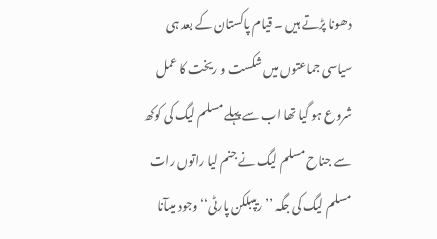دھونا پڑتے ہیں ۔ قیام پاکستان کے بعد ہی سیاسی جماعتوں میں شکست و ریخت کا عمل شروع ہو گیا تھا اب سے پہلے مسلم لیگ کی کوکھ سے جناح مسلم لیگ نے جنم لیا راتوں رات مسلم لیگ کی جگہ ’’ریپبلکن پارٹی‘‘ وجود میںآنا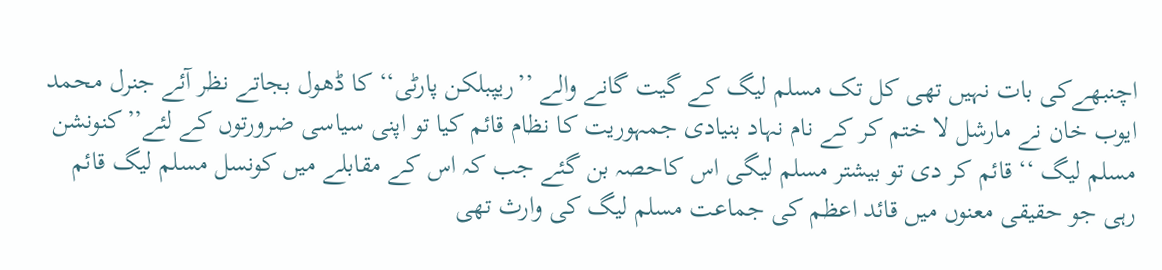اچنبھےکی بات نہیں تھی کل تک مسلم لیگ کے گیت گانے والے ’’ریپبلکن پارٹی‘‘ کا ڈھول بجاتے نظر آئے جنرل محمد ایوب خان نے مارشل لا ختم کر کے نام نہاد بنیادی جمہوریت کا نظام قائم کیا تو اپنی سیاسی ضرورتوں کے لئے’’کنونشن مسلم لیگ ‘‘ قائم کر دی تو بیشتر مسلم لیگی اس کاحصہ بن گئے جب کہ اس کے مقابلے میں کونسل مسلم لیگ قائم رہی جو حقیقی معنوں میں قائد اعظم کی جماعت مسلم لیگ کی وارث تھی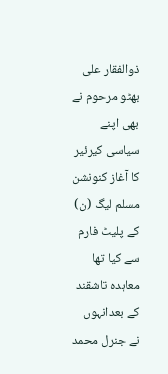ذوالفقار علی بھٹو مرحوم نے بھی اپنے سیاسی کیرئیر کا آغاز کنونشن مسلم لیگ (ن) کے پلیٹ فارم سے کیا تھا معاہدہ تاشقند کے بعدانہوں نے جنرل محمد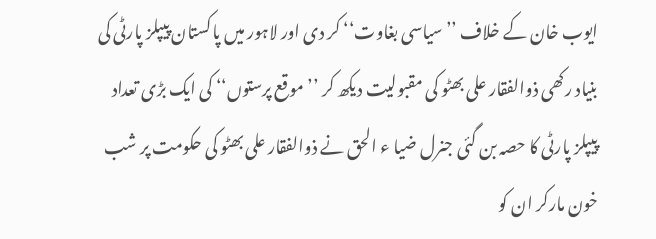ایوب خان کے خلاف ’’سیاسی بغاوت‘‘ کر دی اور لاہور میں پاکستان پیپلز پارٹی کی بنیاد رکھی ذوالفقار علی بھٹو کی مقبولیت دیکھ کر ’’موقع پرستوں‘‘ کی ایک بڑی تعداد پیپلز پارٹی کا حصہ بن گئی جنرل ضیا ء الحق نے ذوالفقار علی بھٹو کی حکومت پر شب خون مارکر ان کو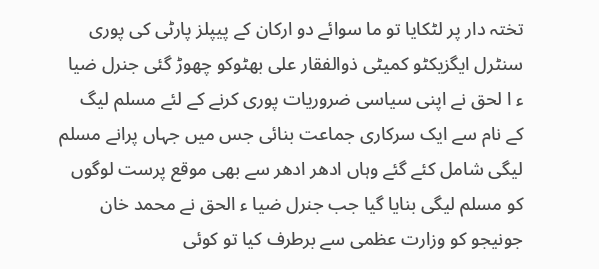تختہ دار پر لٹکایا تو ما سوائے دو ارکان کے پیپلز پارٹی کی پوری سنٹرل ایگزیکٹو کمیٹی ذوالفقار علی بھٹوکو چھوڑ گئی جنرل ضیا ء ا لحق نے اپنی سیاسی ضروریات پوری کرنے کے لئے مسلم لیگ کے نام سے ایک سرکاری جماعت بنائی جس میں جہاں پرانے مسلم لیگی شامل کئے گئے وہاں ادھر ادھر سے بھی موقع پرست لوگوں کو مسلم لیگی بنایا گیا جب جنرل ضیا ء الحق نے محمد خان جونیجو کو وزارت عظمی سے برطرف کیا تو کوئی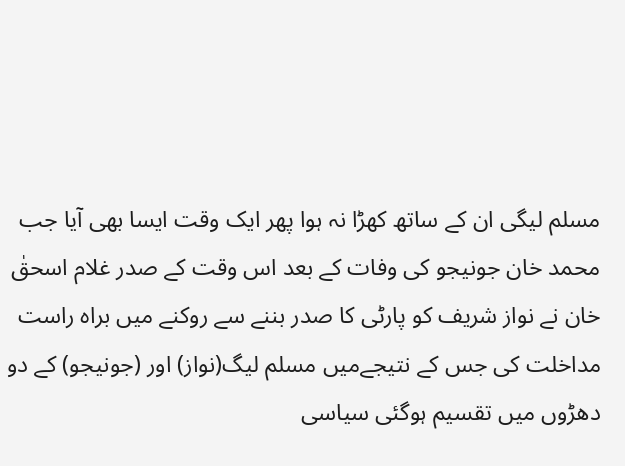مسلم لیگی ان کے ساتھ کھڑا نہ ہوا پھر ایک وقت ایسا بھی آیا جب محمد خان جونیجو کی وفات کے بعد اس وقت کے صدر غلام اسحقٰ خان نے نواز شریف کو پارٹی کا صدر بننے سے روکنے میں براہ راست مداخلت کی جس کے نتیجےمیں مسلم لیگ(نواز) اور (جونیجو) کے دو دھڑوں میں تقسیم ہوگئی سیاسی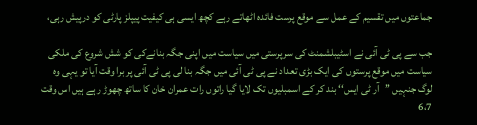جماعتوں میں تقسیم کے عمل سے موقع پرست فائدہ اٹھاتے رہے کچھ ایسی ہی کیفیت پیپلز پارٹی کو درپیش رہی،

جب سے پی ٹی آئی نے اسٹیبلشمنٹ کی سرپرستی میں سیاست میں اپنی جگہ بنانےکی کو شش شروع کی ملکی سیاست میں موقع پرستوں کی ایک بڑی تعداد نے پی ٹی آئی میں جگہ بنا لی پی ٹی آئی پر برا وقت آیا تو یہی وہ لوگ جنہیں ’’آر ٹی ایس‘‘ بند کر کے اسمبلیوں تک لایا گیا راتوں رات عمران خان کا ساتھ چھوڑ رہے ہیں اس وقت 6،7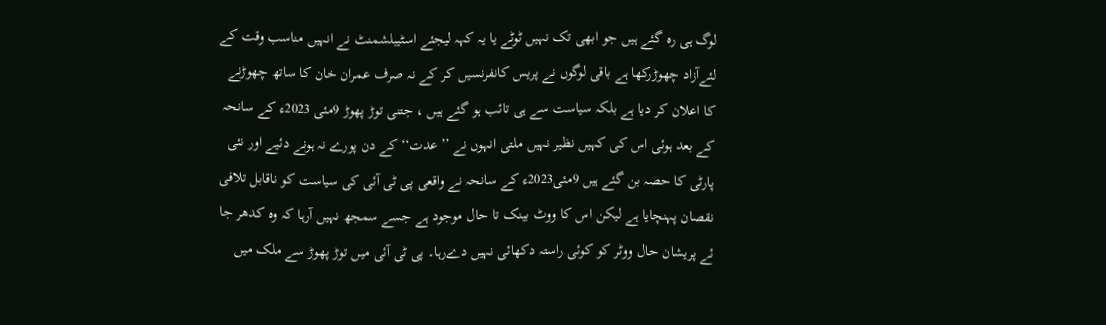لوگ ہی رہ گئے ہیں جو ابھی تک نہیں ٹوٹے یا یہ کہہ لیجئے اسٹیبلشمنٹ نے انہیں مناسب وقت کے لئےآزاد چھوڑرکھا ہے باقی لوگوں نے پریس کانفرنسیں کر کے نہ صرف عمران خان کا ساتھ چھوڑنے کا اعلان کر دیا ہے بلکہ سیاست سے ہی تائب ہو گئے ہیں ، جتنی توڑ پھوڑ 9مئی 2023ء کے سانحہ کے بعد ہوئی اس کی کہیں نظیر نہیں ملتی انہوں نے ’’عدت‘‘ کے دن پورے نہ ہونے دئیے اور نئی پارٹی کا حصہ بن گئے ہیں 9مئی2023ء کے سانحہ نے واقعی پی ٹی آئی کی سیاست کو ناقابل تلافی نقصان پہنچایا ہے لیکن اس کا ووٹ بینک تا حال موجود ہے جسے سمجھ نہیں آرہا کہ وہ کدھر جا ئے پریشان حال ووٹر کو کوئی راستہ دکھائی نہیں دےرہا۔ پی ٹی آئی میں توڑ پھوڑ سے ملک میں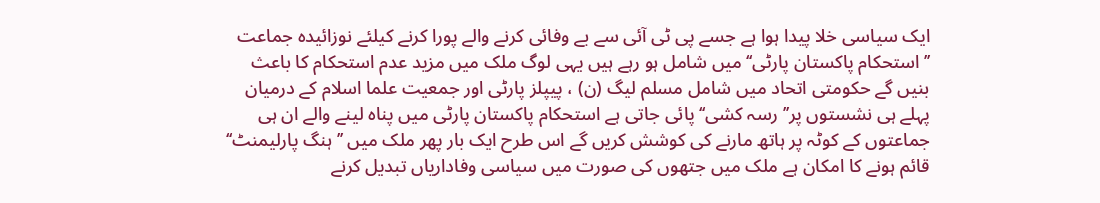ایک سیاسی خلا پیدا ہوا ہے جسے پی ٹی آئی سے بے وفائی کرنے والے پورا کرنے کیلئے نوزائیدہ جماعت ’’استحکام پاکستان پارٹی‘‘ میں شامل ہو رہے ہیں یہی لوگ ملک میں مزید عدم استحکام کا باعث بنیں گے حکومتی اتحاد میں شامل مسلم لیگ (ن) ، پیپلز پارٹی اور جمعیت علما اسلام کے درمیان پہلے ہی نشستوں پر’’ رسہ کشی‘‘ پائی جاتی ہے استحکام پاکستان پارٹی میں پناہ لینے والے ان ہی جماعتوں کے کوٹہ پر ہاتھ مارنے کی کوشش کریں گے اس طرح ایک بار پھر ملک میں ’’ہنگ پارلیمنٹ‘‘ قائم ہونے کا امکان ہے ملک میں جتھوں کی صورت میں سیاسی وفاداریاں تبدیل کرنے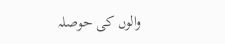والوں کی حوصلہ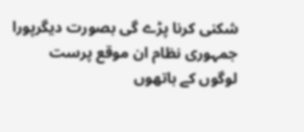شکنی کرنا پڑے گی بصورت دیگرپورا جمہوری نظام ان موقع پرست لوگوں کے ہاتھوں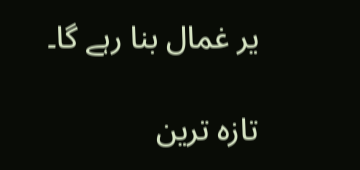یر غمال بنا رہے گا۔

تازہ ترین